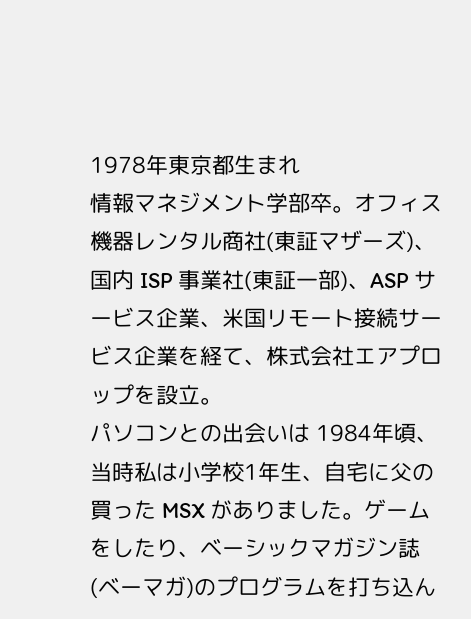1978年東京都生まれ
情報マネジメント学部卒。オフィス機器レンタル商社(東証マザーズ)、国内 ISP 事業社(東証一部)、ASP サービス企業、米国リモート接続サービス企業を経て、株式会社エアプロップを設立。
パソコンとの出会いは 1984年頃、当時私は小学校1年生、自宅に父の買った MSX がありました。ゲームをしたり、ベーシックマガジン誌(ベーマガ)のプログラムを打ち込ん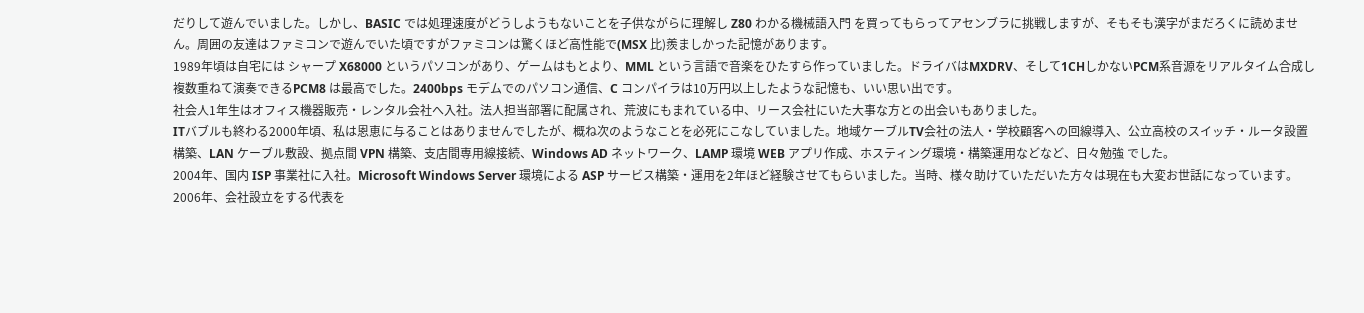だりして遊んでいました。しかし、BASIC では処理速度がどうしようもないことを子供ながらに理解し Z80 わかる機械語入門 を買ってもらってアセンブラに挑戦しますが、そもそも漢字がまだろくに読めません。周囲の友達はファミコンで遊んでいた頃ですがファミコンは驚くほど高性能で(MSX 比)羨ましかった記憶があります。
1989年頃は自宅には シャープ X68000 というパソコンがあり、ゲームはもとより、MML という言語で音楽をひたすら作っていました。ドライバはMXDRV、そして1CHしかないPCM系音源をリアルタイム合成し複数重ねて演奏できるPCM8 は最高でした。2400bps モデムでのパソコン通信、C コンパイラは10万円以上したような記憶も、いい思い出です。
社会人1年生はオフィス機器販売・レンタル会社へ入社。法人担当部署に配属され、荒波にもまれている中、リース会社にいた大事な方との出会いもありました。
ITバブルも終わる2000年頃、私は恩恵に与ることはありませんでしたが、概ね次のようなことを必死にこなしていました。地域ケーブルTV会社の法人・学校顧客への回線導入、公立高校のスイッチ・ルータ設置構築、LAN ケーブル敷設、拠点間 VPN 構築、支店間専用線接続、Windows AD ネットワーク、LAMP 環境 WEB アプリ作成、ホスティング環境・構築運用などなど、日々勉強 でした。
2004年、国内 ISP 事業社に入社。Microsoft Windows Server 環境による ASP サービス構築・運用を2年ほど経験させてもらいました。当時、様々助けていただいた方々は現在も大変お世話になっています。
2006年、会社設立をする代表を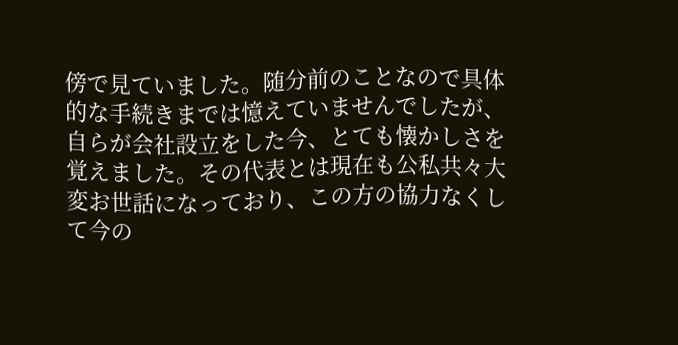傍で見ていました。随分前のことなので具体的な手続きまでは憶えていませんでしたが、自らが会社設立をした今、とても懐かしさを覚えました。その代表とは現在も公私共々大変お世話になっており、この方の協力なくして今の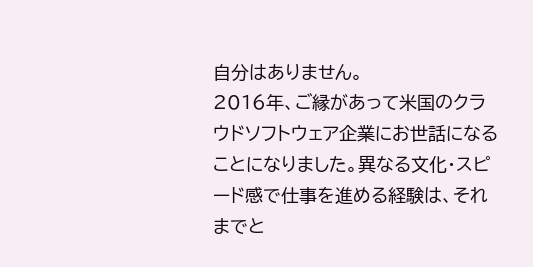自分はありません。
2016年、ご縁があって米国のクラウドソフトウェア企業にお世話になることになりました。異なる文化・スピード感で仕事を進める経験は、それまでと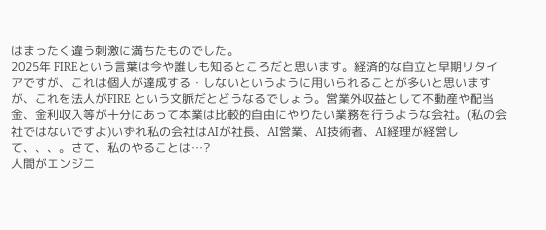はまったく違う刺激に満ちたものでした。
2025年 FIREという言葉は今や誰しも知るところだと思います。経済的な自立と早期リタイアですが、これは個人が達成する・しないというように用いられることが多いと思いますが、これを法人がFIRE という文脈だとどうなるでしょう。営業外収益として不動産や配当金、金利収入等が十分にあって本業は比較的自由にやりたい業務を行うような会社。(私の会社ではないですよ)いずれ私の会社はAIが社長、AI営業、AI技術者、AI経理が経営して、、、。さて、私のやることは…?
人間がエンジニ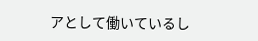アとして働いているし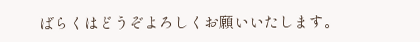ばらくはどうぞよろしくお願いいたします。